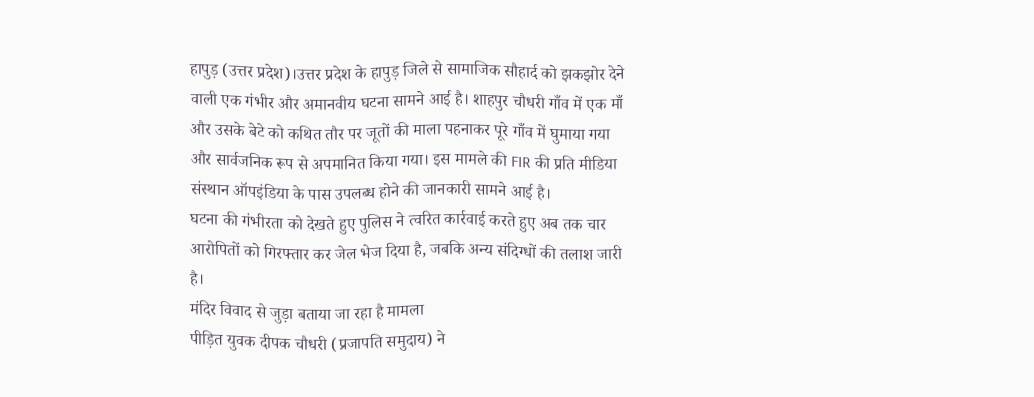हापुड़ (उत्तर प्रदेश)।उत्तर प्रदेश के हापुड़ जिले से सामाजिक सौहार्द को झकझोर देने वाली एक गंभीर और अमानवीय घटना सामने आई है। शाहपुर चौधरी गाँव में एक माँ और उसके बेटे को कथित तौर पर जूतों की माला पहनाकर पूरे गाँव में घुमाया गया और सार्वजनिक रूप से अपमानित किया गया। इस मामले की FIR की प्रति मीडिया संस्थान ऑपइंडिया के पास उपलब्ध होने की जानकारी सामने आई है।
घटना की गंभीरता को देखते हुए पुलिस ने त्वरित कार्रवाई करते हुए अब तक चार आरोपितों को गिरफ्तार कर जेल भेज दिया है, जबकि अन्य संदिग्धों की तलाश जारी है।
मंदिर विवाद से जुड़ा बताया जा रहा है मामला
पीड़ित युवक दीपक चौधरी (प्रजापति समुदाय) ने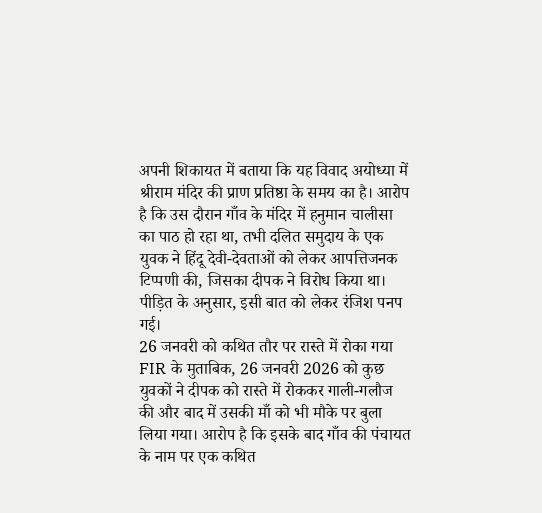अपनी शिकायत में बताया कि यह विवाद अयोध्या में श्रीराम मंदिर की प्राण प्रतिष्ठा के समय का है। आरोप है कि उस दौरान गाँव के मंदिर में हनुमान चालीसा का पाठ हो रहा था, तभी दलित समुदाय के एक युवक ने हिंदू देवी-देवताओं को लेकर आपत्तिजनक टिप्पणी की, जिसका दीपक ने विरोध किया था।
पीड़ित के अनुसार, इसी बात को लेकर रंजिश पनप गई।
26 जनवरी को कथित तौर पर रास्ते में रोका गया
FIR के मुताबिक, 26 जनवरी 2026 को कुछ युवकों ने दीपक को रास्ते में रोककर गाली-गलौज की और बाद में उसकी माँ को भी मौके पर बुला लिया गया। आरोप है कि इसके बाद गाँव की पंचायत के नाम पर एक कथित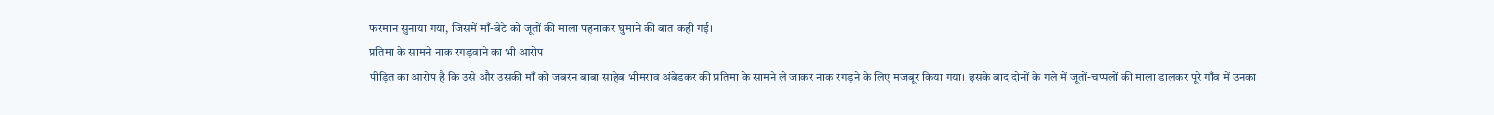फरमान सुनाया गया, जिसमें माँ-बेटे को जूतों की माला पहनाकर घुमाने की बात कही गई।
प्रतिमा के सामने नाक रगड़वाने का भी आरोप
पीड़ित का आरोप है कि उसे और उसकी माँ को जबरन बाबा साहेब भीमराव अंबेडकर की प्रतिमा के सामने ले जाकर नाक रगड़ने के लिए मजबूर किया गया। इसके बाद दोनों के गले में जूतों-चप्पलों की माला डालकर पूरे गाँव में उनका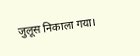जुलूस निकाला गया।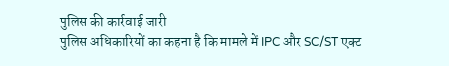पुलिस की कार्रवाई जारी
पुलिस अधिकारियों का कहना है कि मामले में IPC और SC/ST एक्ट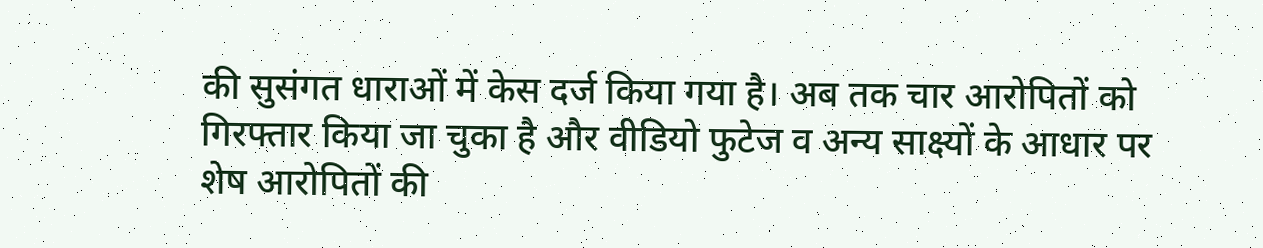की सुसंगत धाराओं में केस दर्ज किया गया है। अब तक चार आरोपितों को गिरफ्तार किया जा चुका है और वीडियो फुटेज व अन्य साक्ष्यों के आधार पर शेष आरोपितों की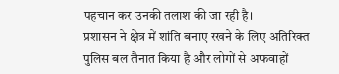पहचान कर उनकी तलाश की जा रही है।
प्रशासन ने क्षेत्र में शांति बनाए रखने के लिए अतिरिक्त पुलिस बल तैनात किया है और लोगों से अफवाहों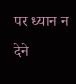पर ध्यान न देने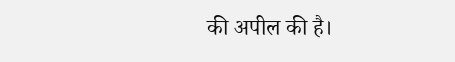की अपील की है।